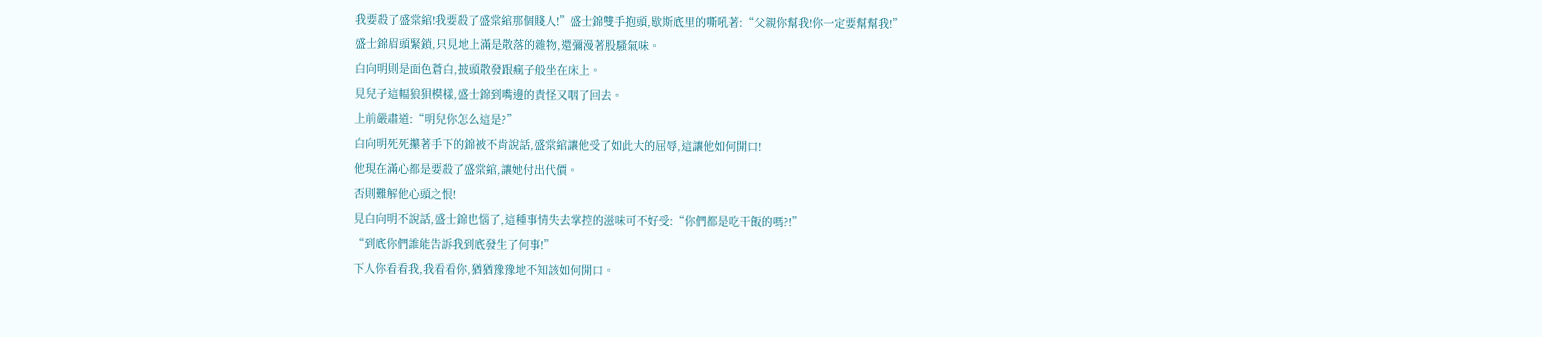我要殺了盛棠綰!我要殺了盛棠綰那個賤人!”盛士錦雙手抱頭,歇斯底里的嘶吼著:“父親你幫我!你一定要幫幫我!”
盛士錦眉頭緊鎖,只見地上滿是散落的雜物,還彌漫著股騷氣味。
白向明則是面色蒼白,披頭散發跟瘋子般坐在床上。
見兒子這幅狼狽模樣,盛士錦到嘴邊的責怪又咽了回去。
上前嚴肅道:“明兒你怎么這是?”
白向明死死攥著手下的錦被不肯說話,盛棠綰讓他受了如此大的屈辱,這讓他如何開口!
他現在滿心都是要殺了盛棠綰,讓她付出代價。
否則難解他心頭之恨!
見白向明不說話,盛士錦也惱了,這種事情失去掌控的滋味可不好受:“你們都是吃干飯的嗎?!”
“到底你們誰能告訴我到底發生了何事!”
下人你看看我,我看看你,猶猶豫豫地不知該如何開口。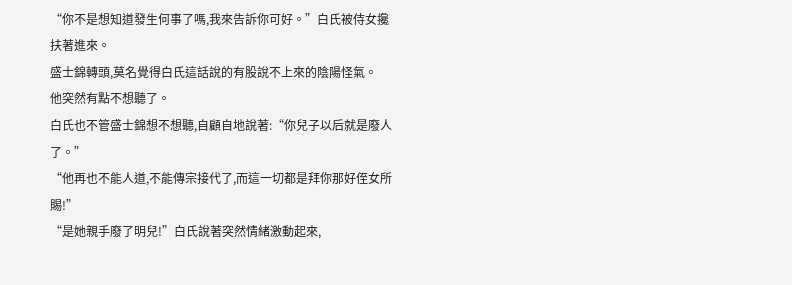“你不是想知道發生何事了嗎,我來告訴你可好。”白氏被侍女攙扶著進來。
盛士錦轉頭,莫名覺得白氏這話說的有股說不上來的陰陽怪氣。
他突然有點不想聽了。
白氏也不管盛士錦想不想聽,自顧自地說著:“你兒子以后就是廢人了。”
“他再也不能人道,不能傳宗接代了,而這一切都是拜你那好侄女所賜!”
“是她親手廢了明兒!”白氏說著突然情緒激動起來,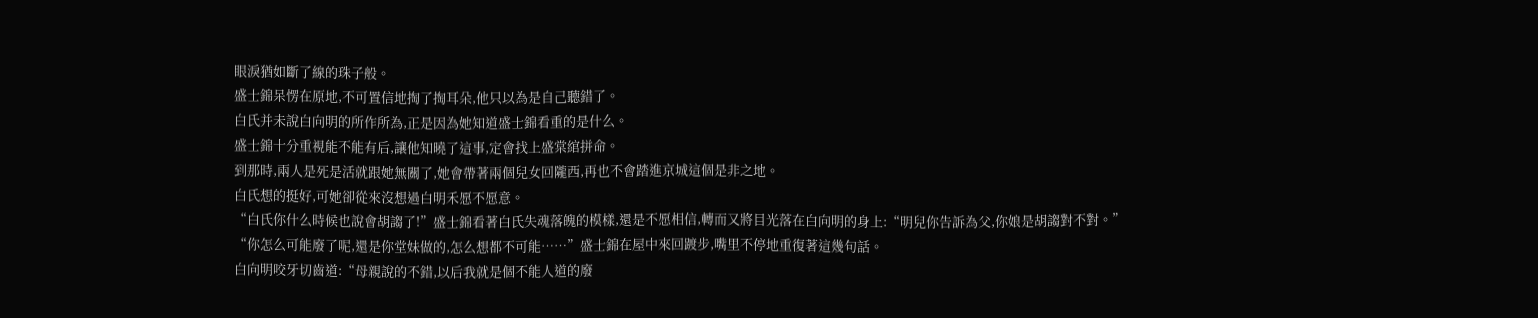眼淚猶如斷了線的珠子般。
盛士錦呆愣在原地,不可置信地掏了掏耳朵,他只以為是自己聽錯了。
白氏并未說白向明的所作所為,正是因為她知道盛士錦看重的是什么。
盛士錦十分重視能不能有后,讓他知曉了這事,定會找上盛棠綰拼命。
到那時,兩人是死是活就跟她無關了,她會帶著兩個兒女回隴西,再也不會踏進京城這個是非之地。
白氏想的挺好,可她卻從來沒想過白明禾愿不愿意。
“白氏你什么時候也說會胡謅了!”盛士錦看著白氏失魂落魄的模樣,還是不愿相信,轉而又將目光落在白向明的身上:“明兒你告訴為父,你娘是胡謅對不對。”
“你怎么可能廢了呢,還是你堂妹做的,怎么想都不可能……”盛士錦在屋中來回踱步,嘴里不停地重復著這幾句話。
白向明咬牙切齒道:“母親說的不錯,以后我就是個不能人道的廢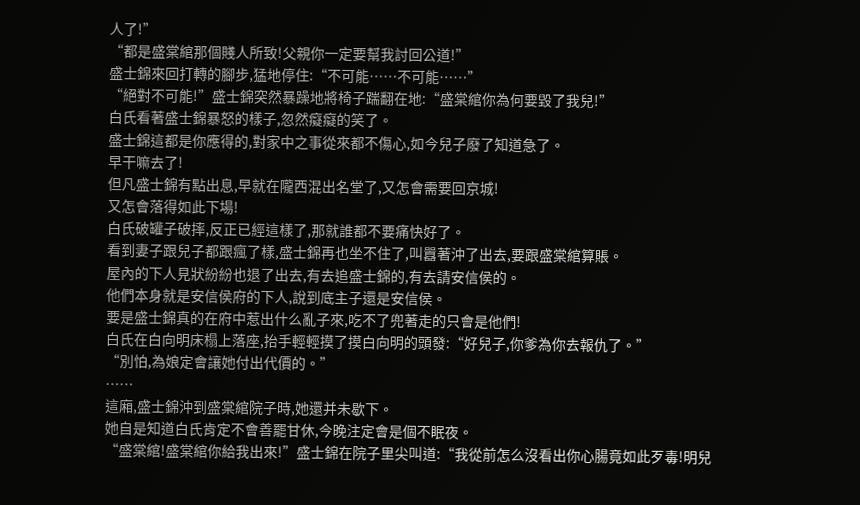人了!”
“都是盛棠綰那個賤人所致!父親你一定要幫我討回公道!”
盛士錦來回打轉的腳步,猛地停住:“不可能……不可能……”
“絕對不可能!”盛士錦突然暴躁地將椅子踹翻在地:“盛棠綰你為何要毀了我兒!”
白氏看著盛士錦暴怒的樣子,忽然癡癡的笑了。
盛士錦這都是你應得的,對家中之事從來都不傷心,如今兒子廢了知道急了。
早干嘛去了!
但凡盛士錦有點出息,早就在隴西混出名堂了,又怎會需要回京城!
又怎會落得如此下場!
白氏破罐子破摔,反正已經這樣了,那就誰都不要痛快好了。
看到妻子跟兒子都跟瘋了樣,盛士錦再也坐不住了,叫囂著沖了出去,要跟盛棠綰算賬。
屋內的下人見狀紛紛也退了出去,有去追盛士錦的,有去請安信侯的。
他們本身就是安信侯府的下人,說到底主子還是安信侯。
要是盛士錦真的在府中惹出什么亂子來,吃不了兜著走的只會是他們!
白氏在白向明床榻上落座,抬手輕輕摸了摸白向明的頭發:“好兒子,你爹為你去報仇了。”
“別怕,為娘定會讓她付出代價的。”
……
這廂,盛士錦沖到盛棠綰院子時,她還并未歇下。
她自是知道白氏肯定不會善罷甘休,今晚注定會是個不眠夜。
“盛棠綰!盛棠綰你給我出來!”盛士錦在院子里尖叫道:“我從前怎么沒看出你心腸竟如此歹毒!明兒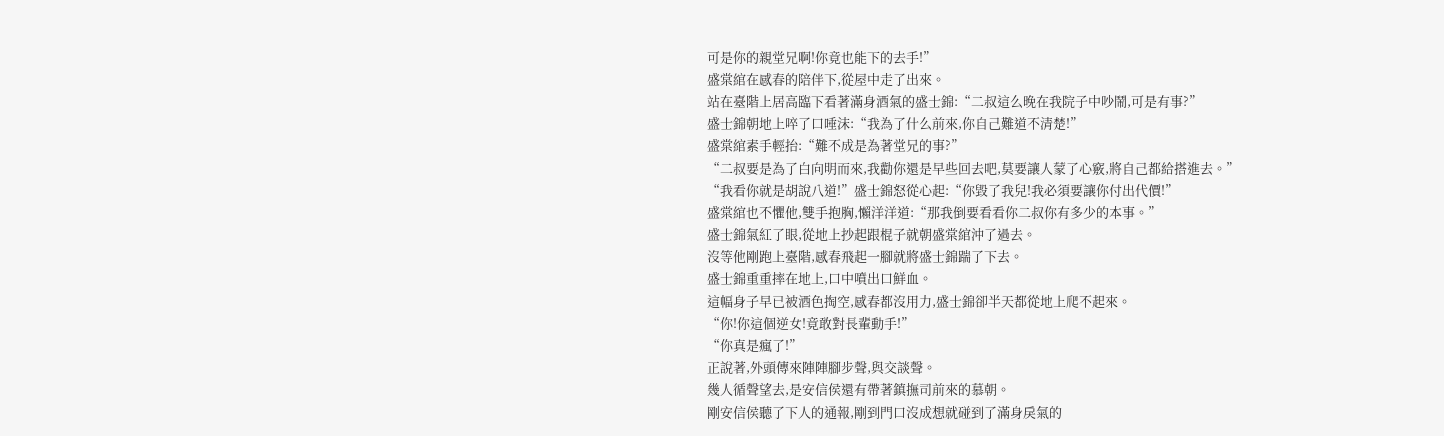可是你的親堂兄啊!你竟也能下的去手!”
盛棠綰在感春的陪伴下,從屋中走了出來。
站在臺階上居高臨下看著滿身酒氣的盛士錦:“二叔這么晚在我院子中吵鬧,可是有事?”
盛士錦朝地上啐了口唾沫:“我為了什么前來,你自己難道不清楚!”
盛棠綰素手輕抬:“難不成是為著堂兄的事?”
“二叔要是為了白向明而來,我勸你還是早些回去吧,莫要讓人蒙了心竅,將自己都給搭進去。”
“我看你就是胡說八道!”盛士錦怒從心起:“你毀了我兒!我必須要讓你付出代價!”
盛棠綰也不懼他,雙手抱胸,懶洋洋道:“那我倒要看看你二叔你有多少的本事。”
盛士錦氣紅了眼,從地上抄起跟棍子就朝盛棠綰沖了過去。
沒等他剛跑上臺階,感春飛起一腳就將盛士錦踹了下去。
盛士錦重重摔在地上,口中噴出口鮮血。
這幅身子早已被酒色掏空,感春都沒用力,盛士錦卻半天都從地上爬不起來。
“你!你這個逆女!竟敢對長輩動手!”
“你真是瘋了!”
正說著,外頭傳來陣陣腳步聲,與交談聲。
幾人循聲望去,是安信侯還有帶著鎮撫司前來的慕朝。
剛安信侯聽了下人的通報,剛到門口沒成想就碰到了滿身戾氣的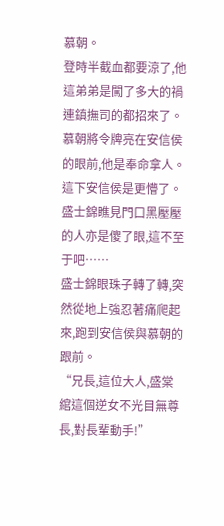慕朝。
登時半截血都要涼了,他這弟弟是闖了多大的禍連鎮撫司的都招來了。
慕朝將令牌亮在安信侯的眼前,他是奉命拿人。
這下安信侯是更懵了。
盛士錦瞧見門口黑壓壓的人亦是傻了眼,這不至于吧……
盛士錦眼珠子轉了轉,突然從地上強忍著痛爬起來,跑到安信侯與慕朝的跟前。
“兄長,這位大人,盛棠綰這個逆女不光目無尊長,對長輩動手!”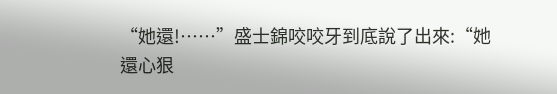“她還!……”盛士錦咬咬牙到底說了出來:“她還心狠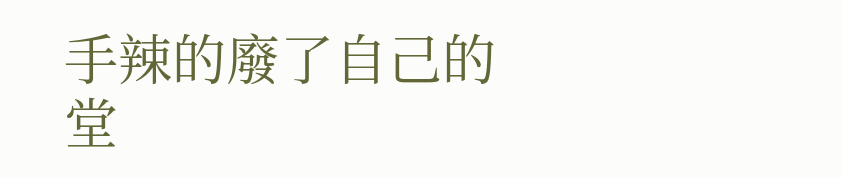手辣的廢了自己的堂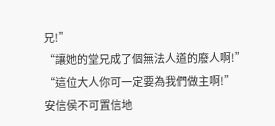兄!”
“讓她的堂兄成了個無法人道的廢人啊!”
“這位大人你可一定要為我們做主啊!”
安信侯不可置信地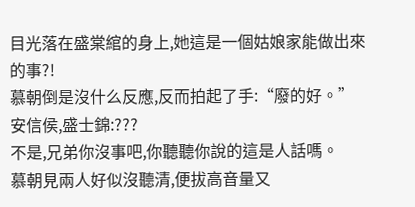目光落在盛棠綰的身上,她這是一個姑娘家能做出來的事?!
慕朝倒是沒什么反應,反而拍起了手:“廢的好。”
安信侯,盛士錦:???
不是,兄弟你沒事吧,你聽聽你說的這是人話嗎。
慕朝見兩人好似沒聽清,便拔高音量又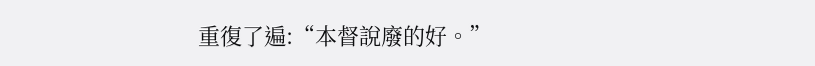重復了遍:“本督說廢的好。”